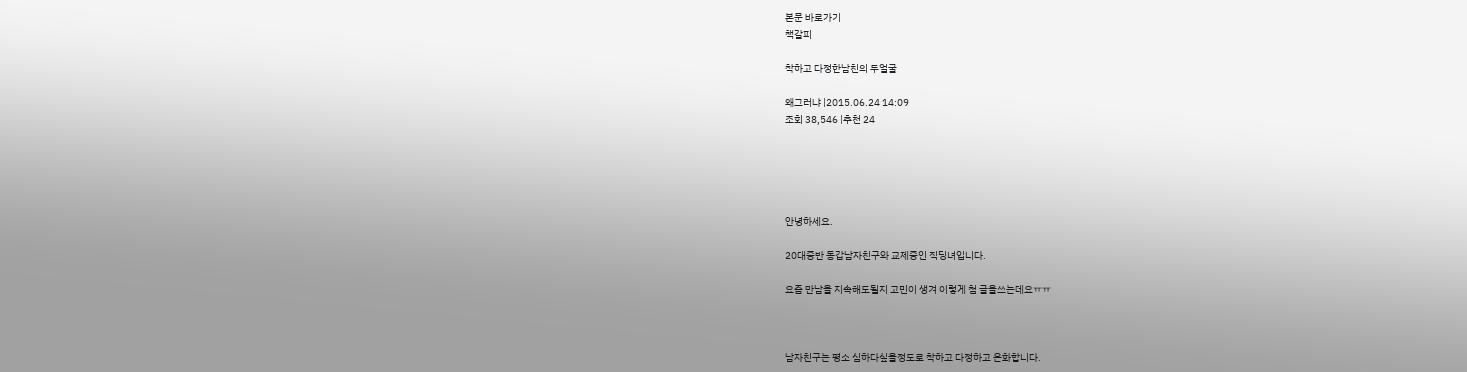본문 바로가기
책갈피

착하고 다정한남친의 두얼굴

왜그러냐 |2015.06.24 14:09
조회 38,546 |추천 24





안녕하세요.

20대중반 동갑남자친구와 교제중인 직딩녀입니다.

요즘 만남을 지속해도될지 고민이 생겨 이렇게 첨 글을쓰는데요ㅠㅠ



남자친구는 평소 심하다싶을정도로 착하고 다정하고 온화합니다.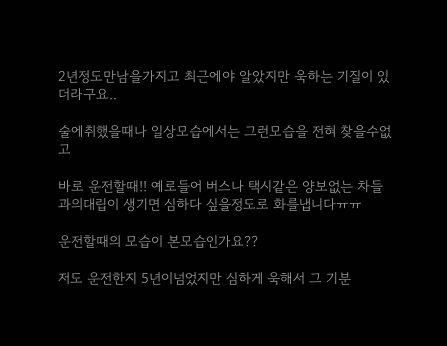2년정도만남을가지고 최근에야 알았지만 욱하는 기질이 있더라구요..

술에취했을때나 일상모습에서는 그런모습을 전혀 찾을수없고

바로 운전할때!! 예로들어 버스나 택시같은 양보없는 차들과의대립이 생기면 심하다 싶을정도로 화를냅니다ㅠㅠ

운전할때의 모습이 본모습인가요??

저도 운전한지 5년이넘었지만 심하게 욱해서 그 기분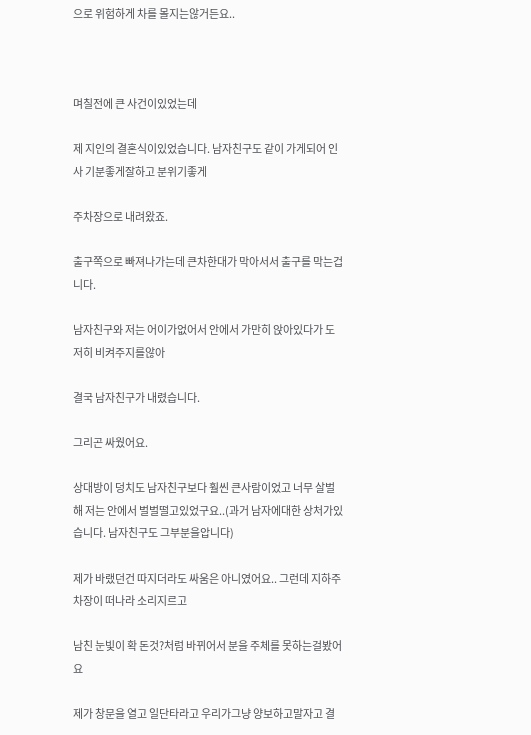으로 위험하게 차를 몰지는않거든요..



며칠전에 큰 사건이있었는데

제 지인의 결혼식이있었습니다. 남자친구도 같이 가게되어 인사 기분좋게잘하고 분위기좋게

주차장으로 내려왔죠.

출구쪽으로 빠져나가는데 큰차한대가 막아서서 출구를 막는겁니다.

남자친구와 저는 어이가없어서 안에서 가만히 앉아있다가 도저히 비켜주지를않아

결국 남자친구가 내렸습니다.

그리곤 싸웠어요.

상대방이 덩치도 남자친구보다 훨씬 큰사람이었고 너무 살벌해 저는 안에서 벌벌떨고있었구요..(과거 남자에대한 상처가있습니다. 남자친구도 그부분을압니다)

제가 바랬던건 따지더라도 싸움은 아니였어요.. 그런데 지하주차장이 떠나라 소리지르고

남친 눈빛이 확 돈것?처럼 바뀌어서 분을 주체를 못하는걸봤어요

제가 창문을 열고 일단타라고 우리가그냥 양보하고말자고 결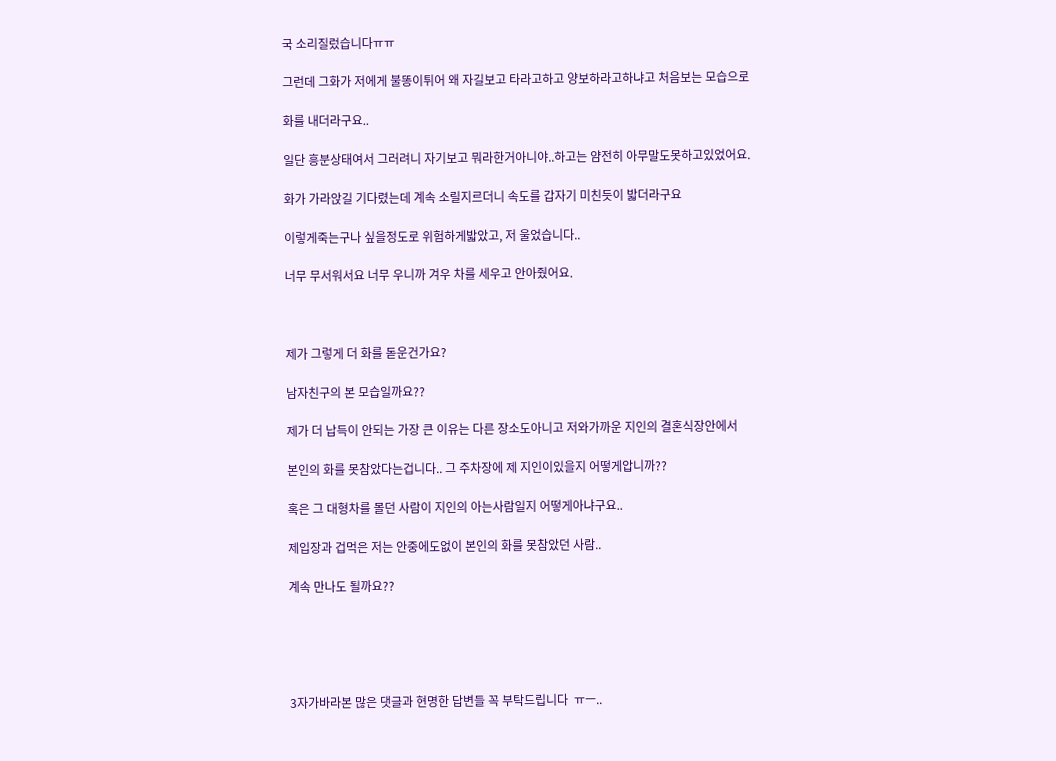국 소리질렀습니다ㅠㅠ

그런데 그화가 저에게 불똥이튀어 왜 자길보고 타라고하고 양보하라고하냐고 처음보는 모습으로

화를 내더라구요..

일단 흥분상태여서 그러려니 자기보고 뭐라한거아니야..하고는 얌전히 아무말도못하고있었어요.

화가 가라앉길 기다렸는데 계속 소릴지르더니 속도를 갑자기 미친듯이 밟더라구요

이렇게죽는구나 싶을정도로 위험하게밟았고, 저 울었습니다..

너무 무서워서요 너무 우니까 겨우 차를 세우고 안아줬어요.



제가 그렇게 더 화를 돋운건가요?

남자친구의 본 모습일까요??

제가 더 납득이 안되는 가장 큰 이유는 다른 장소도아니고 저와가까운 지인의 결혼식장안에서

본인의 화를 못참았다는겁니다.. 그 주차장에 제 지인이있을지 어떻게압니까??

혹은 그 대형차를 몰던 사람이 지인의 아는사람일지 어떻게아냐구요..

제입장과 겁먹은 저는 안중에도없이 본인의 화를 못참았던 사람..

계속 만나도 될까요??





3자가바라본 많은 댓글과 현명한 답변들 꼭 부탁드립니다  ㅠㅡ..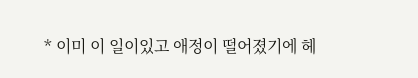* 이미 이 일이있고 애정이 떨어졌기에 헤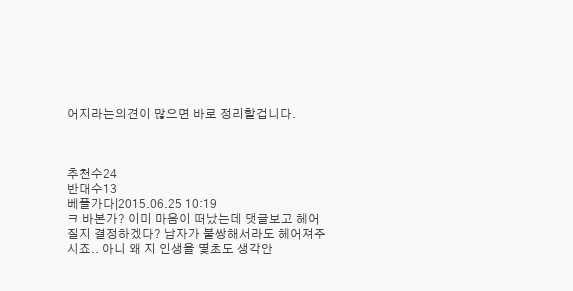어지라는의견이 많으면 바로 정리할겁니다.



추천수24
반대수13
베플가다|2015.06.25 10:19
ㅋ 바본가? 이미 마음이 떠났는데 댓글보고 헤어질지 결정하겠다? 남자가 불쌍해서라도 헤어져주시죠.. 아니 왜 지 인생을 몇초도 생각안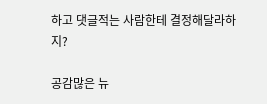하고 댓글적는 사람한테 결정해달라하지?

공감많은 뉴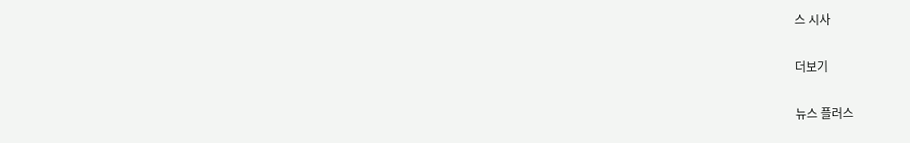스 시사

더보기

뉴스 플러스